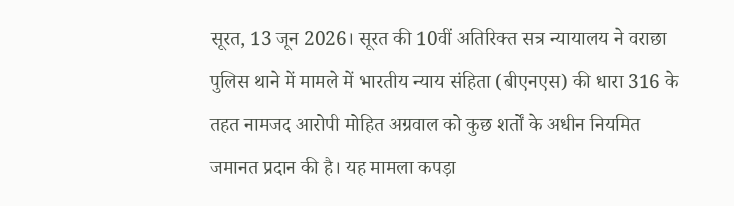सूरत, 13 जून 2026। सूरत की 10वीं अतिरिक्त सत्र न्यायालय ने वराछा पुलिस थाने में मामले में भारतीय न्याय संहिता (बीएनएस) की धारा 316 के तहत नामजद आरोपी मोहित अग्रवाल को कुछ शर्तों के अधीन नियमित जमानत प्रदान की है। यह मामला कपड़ा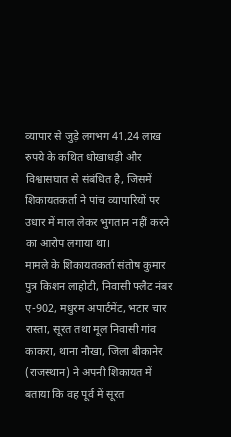व्यापार से जुड़े लगभग 41.24 लाख रुपये के कथित धोखाधड़ी और विश्वासघात से संबंधित है, जिसमें शिकायतकर्ता ने पांच व्यापारियों पर उधार में माल लेकर भुगतान नहीं करने का आरोप लगाया था।
मामले के शिकायतकर्ता संतोष कुमार पुत्र किशन लाहोटी, निवासी फ्लैट नंबर ए-902, मधुरम अपार्टमेंट, भटार चार रास्ता, सूरत तथा मूल निवासी गांव काकरा, थाना नौखा, जिला बीकानेर (राजस्थान) ने अपनी शिकायत में बताया कि वह पूर्व में सूरत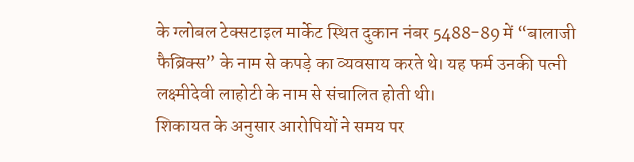के ग्लोबल टेक्सटाइल मार्केट स्थित दुकान नंबर 5488-89 में “बालाजी फैब्रिक्स” के नाम से कपड़े का व्यवसाय करते थे। यह फर्म उनकी पत्नी लक्ष्मीदेवी लाहोटी के नाम से संचालित होती थी।
शिकायत के अनुसार आरोपियों ने समय पर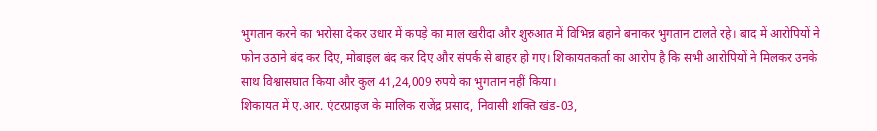भुगतान करने का भरोसा देकर उधार में कपड़े का माल खरीदा और शुरुआत में विभिन्न बहाने बनाकर भुगतान टालते रहे। बाद में आरोपियों ने फोन उठाने बंद कर दिए, मोबाइल बंद कर दिए और संपर्क से बाहर हो गए। शिकायतकर्ता का आरोप है कि सभी आरोपियों ने मिलकर उनके साथ विश्वासघात किया और कुल 41,24,009 रुपये का भुगतान नहीं किया।
शिकायत में ए.आर. एंटरप्राइज के मालिक राजेंद्र प्रसाद, निवासी शक्ति खंड-03,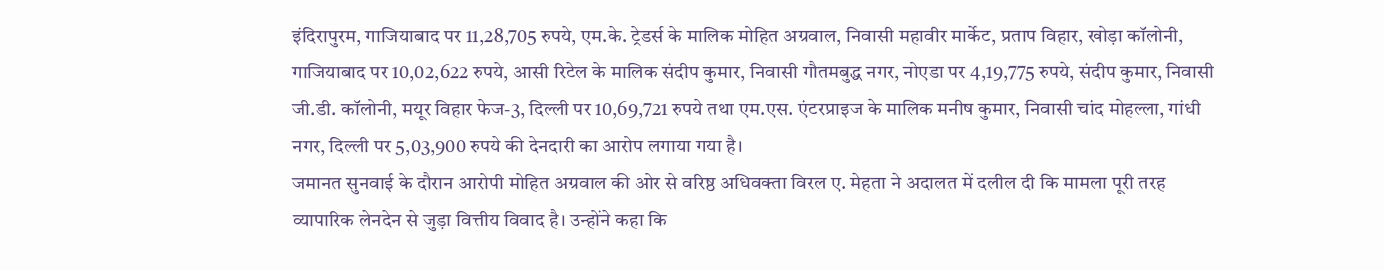इंदिरापुरम, गाजियाबाद पर 11,28,705 रुपये, एम.के. ट्रेडर्स के मालिक मोहित अग्रवाल, निवासी महावीर मार्केट, प्रताप विहार, खोड़ा कॉलोनी, गाजियाबाद पर 10,02,622 रुपये, आसी रिटेल के मालिक संदीप कुमार, निवासी गौतमबुद्ध नगर, नोएडा पर 4,19,775 रुपये, संदीप कुमार, निवासी जी.डी. कॉलोनी, मयूर विहार फेज-3, दिल्ली पर 10,69,721 रुपये तथा एम.एस. एंटरप्राइज के मालिक मनीष कुमार, निवासी चांद मोहल्ला, गांधी नगर, दिल्ली पर 5,03,900 रुपये की देनदारी का आरोप लगाया गया है।
जमानत सुनवाई के दौरान आरोपी मोहित अग्रवाल की ओर से वरिष्ठ अधिवक्ता विरल ए. मेहता ने अदालत में दलील दी कि मामला पूरी तरह व्यापारिक लेनदेन से जुड़ा वित्तीय विवाद है। उन्होंने कहा कि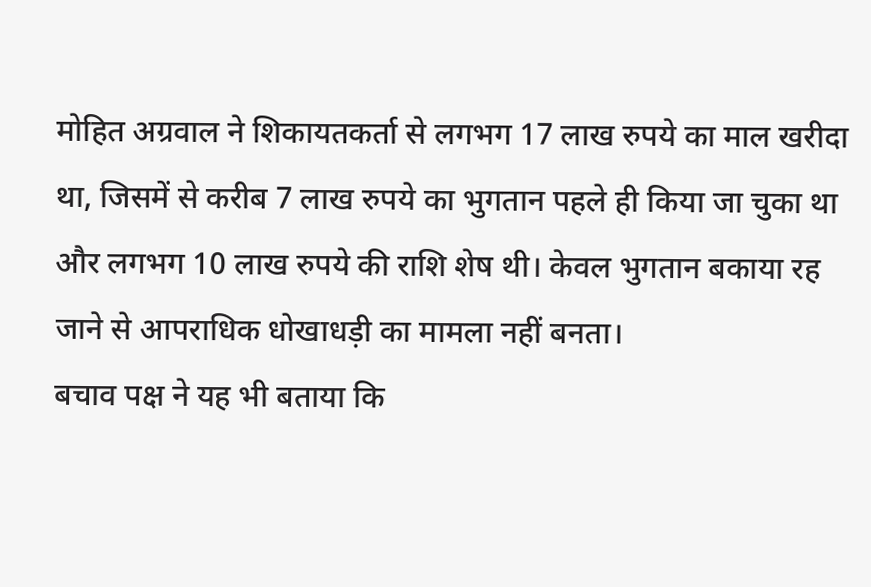मोहित अग्रवाल ने शिकायतकर्ता से लगभग 17 लाख रुपये का माल खरीदा था, जिसमें से करीब 7 लाख रुपये का भुगतान पहले ही किया जा चुका था और लगभग 10 लाख रुपये की राशि शेष थी। केवल भुगतान बकाया रह जाने से आपराधिक धोखाधड़ी का मामला नहीं बनता।
बचाव पक्ष ने यह भी बताया कि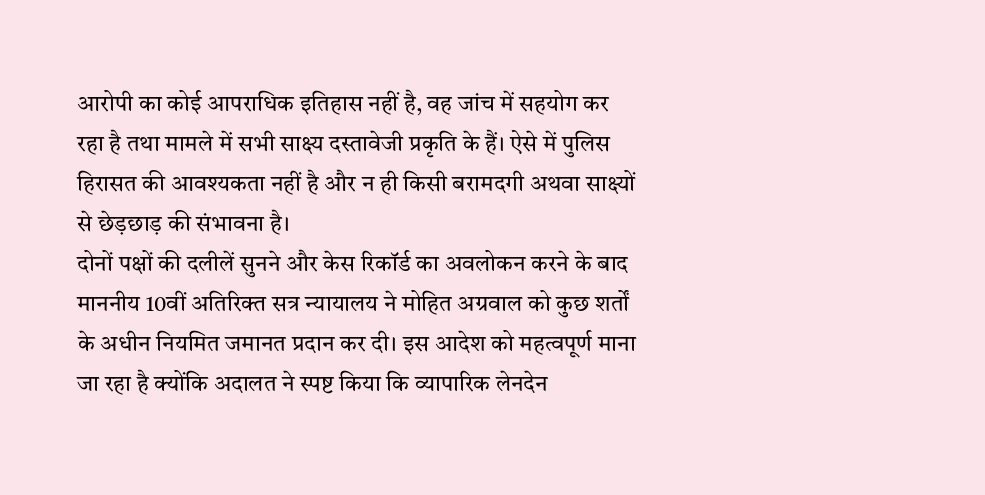आरोपी का कोई आपराधिक इतिहास नहीं है, वह जांच में सहयोग कर रहा है तथा मामले में सभी साक्ष्य दस्तावेजी प्रकृति के हैं। ऐसे में पुलिस हिरासत की आवश्यकता नहीं है और न ही किसी बरामदगी अथवा साक्ष्यों से छेड़छाड़ की संभावना है।
दोनों पक्षों की दलीलें सुनने और केस रिकॉर्ड का अवलोकन करने के बाद माननीय 10वीं अतिरिक्त सत्र न्यायालय ने मोहित अग्रवाल को कुछ शर्तों के अधीन नियमित जमानत प्रदान कर दी। इस आदेश को महत्वपूर्ण माना जा रहा है क्योंकि अदालत ने स्पष्ट किया कि व्यापारिक लेनदेन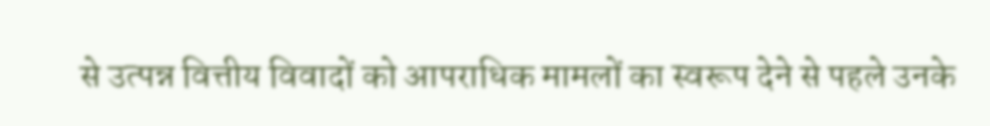से उत्पन्न वित्तीय विवादों को आपराधिक मामलों का स्वरूप देने से पहले उनके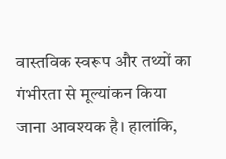वास्तविक स्वरूप और तथ्यों का गंभीरता से मूल्यांकन किया जाना आवश्यक है। हालांकि,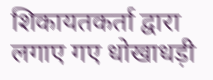शिकायतकर्ता द्वारा लगाए गए धोखाधड़ी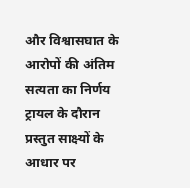और विश्वासघात के आरोपों की अंतिम सत्यता का निर्णय ट्रायल के दौरान प्रस्तुत साक्ष्यों के आधार पर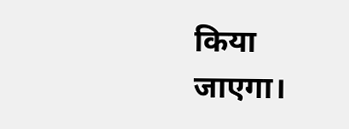किया जाएगा।